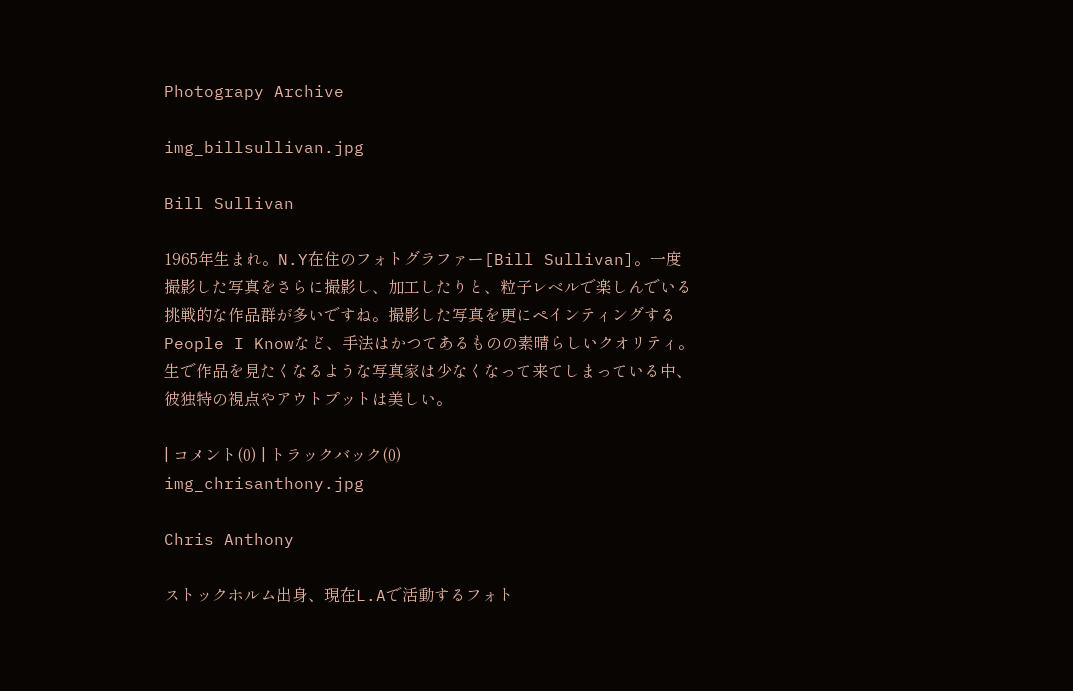Photograpy Archive

img_billsullivan.jpg

Bill Sullivan

1965年生まれ。N.Y在住のフォトグラファー[Bill Sullivan]。一度撮影した写真をさらに撮影し、加工したりと、粒子レベルで楽しんでいる挑戦的な作品群が多いですね。撮影した写真を更にペインティングするPeople I Knowなど、手法はかつてあるものの素晴らしいクオリティ。生で作品を見たくなるような写真家は少なくなって来てしまっている中、彼独特の視点やアウトプットは美しい。

| コメント(0) | トラックバック(0)
img_chrisanthony.jpg

Chris Anthony

ストックホルム出身、現在L.Aで活動するフォト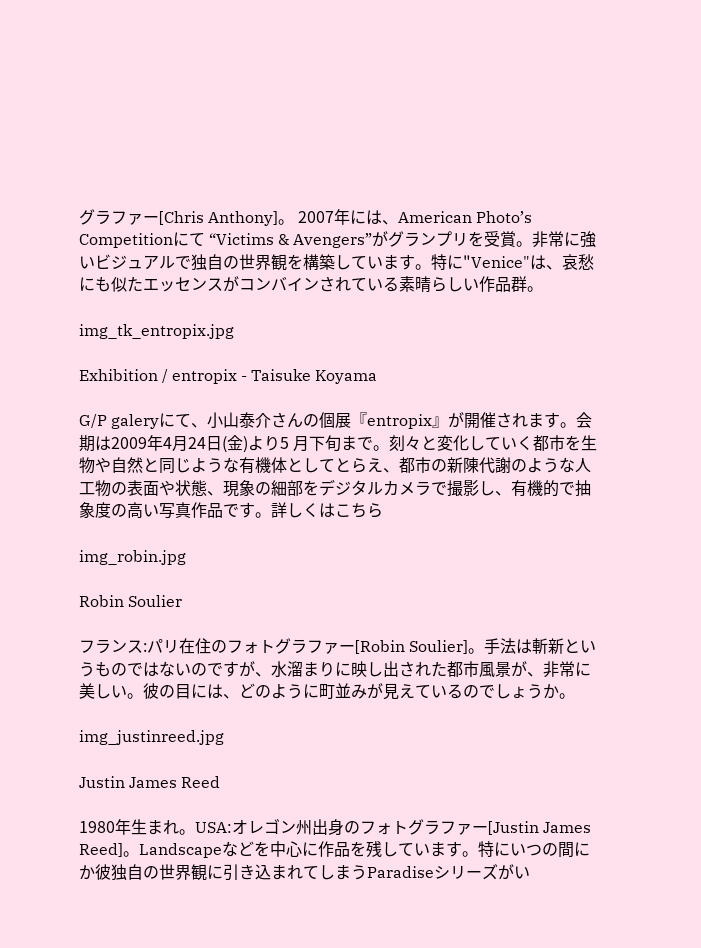グラファー[Chris Anthony]。 2007年には、American Photo’s Competitionにて “Victims & Avengers”がグランプリを受賞。非常に強いビジュアルで独自の世界観を構築しています。特に"Venice"は、哀愁にも似たエッセンスがコンバインされている素晴らしい作品群。

img_tk_entropix.jpg

Exhibition / entropix - Taisuke Koyama

G/P galeryにて、小山泰介さんの個展『entropix』が開催されます。会期は2009年4月24日(金)より5 月下旬まで。刻々と変化していく都市を生物や自然と同じような有機体としてとらえ、都市の新陳代謝のような人工物の表面や状態、現象の細部をデジタルカメラで撮影し、有機的で抽象度の高い写真作品です。詳しくはこちら

img_robin.jpg

Robin Soulier

フランス:パリ在住のフォトグラファー[Robin Soulier]。手法は斬新というものではないのですが、水溜まりに映し出された都市風景が、非常に美しい。彼の目には、どのように町並みが見えているのでしょうか。

img_justinreed.jpg

Justin James Reed

1980年生まれ。USA:オレゴン州出身のフォトグラファー[Justin James Reed]。Landscapeなどを中心に作品を残しています。特にいつの間にか彼独自の世界観に引き込まれてしまうParadiseシリーズがい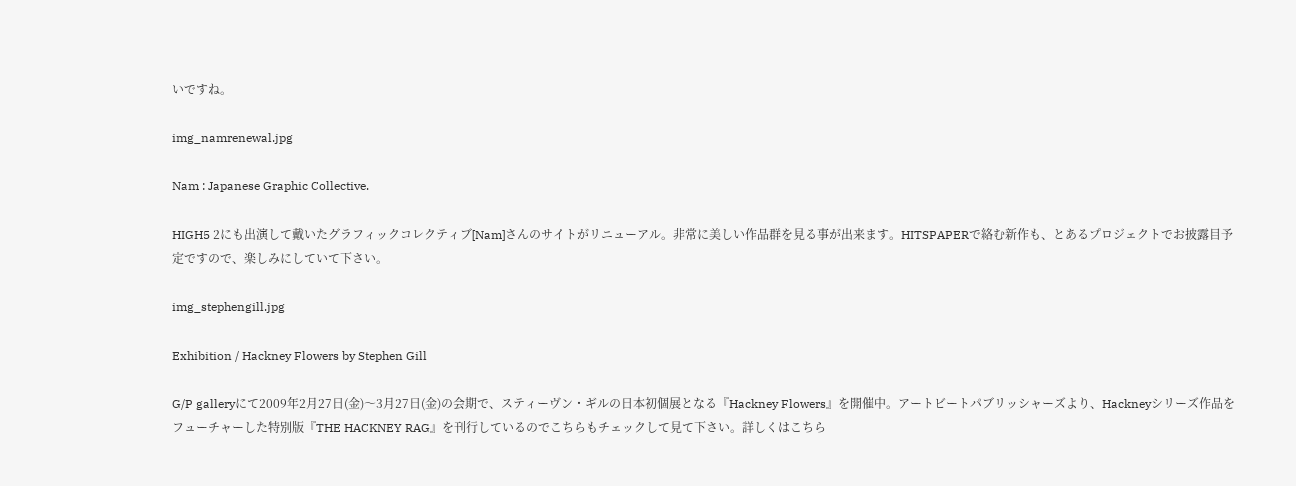いですね。

img_namrenewal.jpg

Nam : Japanese Graphic Collective.

HIGH5 2にも出演して戴いたグラフィックコレクティブ[Nam]さんのサイトがリニューアル。非常に美しい作品群を見る事が出来ます。HITSPAPERで絡む新作も、とあるプロジェクトでお披露目予定ですので、楽しみにしていて下さい。

img_stephengill.jpg

Exhibition / Hackney Flowers by Stephen Gill

G/P galleryにて2009年2月27日(金)〜3月27日(金)の会期で、スティーヴン・ギルの日本初個展となる『Hackney Flowers』を開催中。アートビートパブリッシャーズより、Hackneyシリーズ作品をフューチャーした特別版『THE HACKNEY RAG』を刊行しているのでこちらもチェックして見て下さい。詳しくはこちら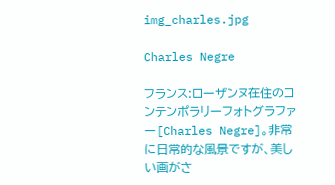img_charles.jpg

Charles Negre

フランス:ローザンヌ在住のコンテンポラリーフォトグラファー[Charles Negre]。非常に日常的な風景ですが、美しい画がさ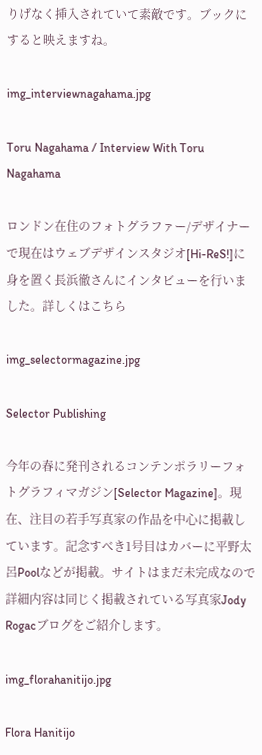りげなく挿入されていて素敵です。ブックにすると映えますね。

img_interviewnagahama.jpg

Toru Nagahama / Interview With Toru Nagahama

ロンドン在住のフォトグラファー/デザイナーで現在はウェブデザインスタジオ[Hi-ReS!]に身を置く長浜徹さんにインタビューを行いました。詳しくはこちら

img_selectormagazine.jpg

Selector Publishing

今年の春に発刊されるコンテンポラリーフォトグラフィマガジン[Selector Magazine]。現在、注目の若手写真家の作品を中心に掲載しています。記念すべき1号目はカバーに平野太呂Poolなどが掲載。サイトはまだ未完成なので詳細内容は同じく掲載されている写真家Jody Rogacブログをご紹介します。

img_florahanitijo.jpg

Flora Hanitijo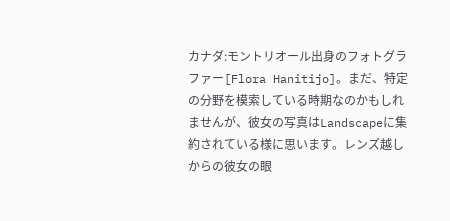カナダ:モントリオール出身のフォトグラファー[Flora Hanitijo]。まだ、特定の分野を模索している時期なのかもしれませんが、彼女の写真はLandscapeに集約されている様に思います。レンズ越しからの彼女の眼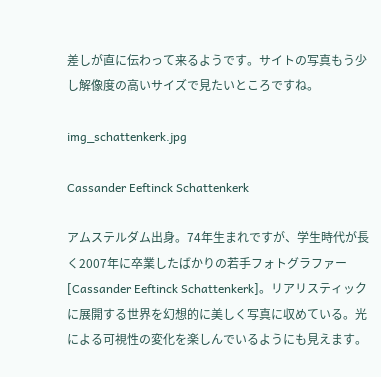差しが直に伝わって来るようです。サイトの写真もう少し解像度の高いサイズで見たいところですね。

img_schattenkerk.jpg

Cassander Eeftinck Schattenkerk

アムステルダム出身。74年生まれですが、学生時代が長く2007年に卒業したばかりの若手フォトグラファー[Cassander Eeftinck Schattenkerk]。リアリスティックに展開する世界を幻想的に美しく写真に収めている。光による可視性の変化を楽しんでいるようにも見えます。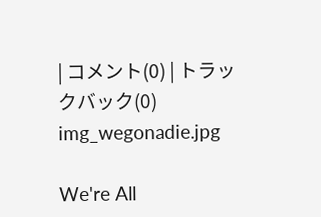| コメント(0) | トラックバック(0)
img_wegonadie.jpg

We're All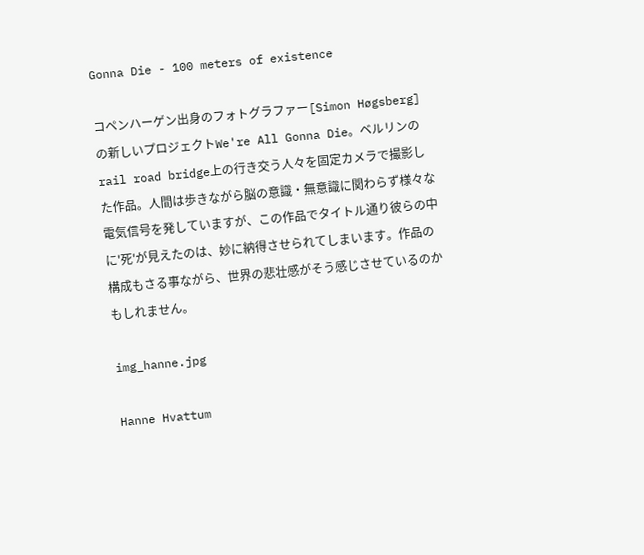Gonna Die - 100 meters of existence

コペンハーゲン出身のフォトグラファー[Simon Høgsberg]の新しいプロジェクトWe're All Gonna Die。ベルリンのrail road bridge上の行き交う人々を固定カメラで撮影した作品。人間は歩きながら脳の意識・無意識に関わらず様々な電気信号を発していますが、この作品でタイトル通り彼らの中に'死'が見えたのは、妙に納得させられてしまいます。作品の構成もさる事ながら、世界の悲壮感がそう感じさせているのかもしれません。

img_hanne.jpg

Hanne Hvattum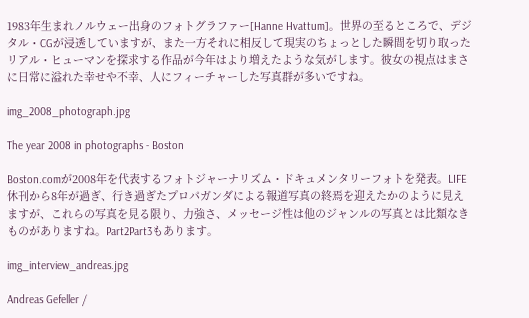1983年生まれノルウェー出身のフォトグラファー[Hanne Hvattum]。世界の至るところで、デジタル・CGが浸透していますが、また一方それに相反して現実のちょっとした瞬間を切り取ったリアル・ヒューマンを探求する作品が今年はより増えたような気がします。彼女の視点はまさに日常に溢れた幸せや不幸、人にフィーチャーした写真群が多いですね。

img_2008_photograph.jpg

The year 2008 in photographs - Boston

Boston.comが2008年を代表するフォトジャーナリズム・ドキュメンタリーフォトを発表。LIFE休刊から8年が過ぎ、行き過ぎたプロパガンダによる報道写真の終焉を迎えたかのように見えますが、これらの写真を見る限り、力強さ、メッセージ性は他のジャンルの写真とは比類なきものがありますね。Part2Part3もあります。

img_interview_andreas.jpg

Andreas Gefeller /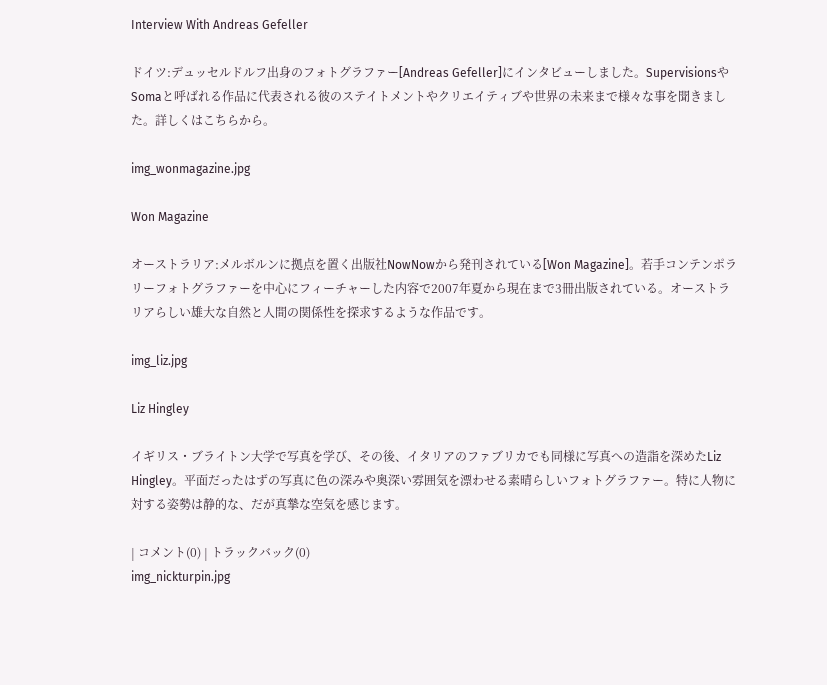Interview With Andreas Gefeller

ドイツ:デュッセルドルフ出身のフォトグラファー[Andreas Gefeller]にインタビューしました。SupervisionsやSomaと呼ばれる作品に代表される彼のステイトメントやクリエイティブや世界の未来まで様々な事を聞きました。詳しくはこちらから。

img_wonmagazine.jpg

Won Magazine

オーストラリア:メルボルンに拠点を置く出版社NowNowから発刊されている[Won Magazine]。若手コンテンポラリーフォトグラファーを中心にフィーチャーした内容で2007年夏から現在まで3冊出版されている。オーストラリアらしい雄大な自然と人間の関係性を探求するような作品です。

img_liz.jpg

Liz Hingley

イギリス・ブライトン大学で写真を学び、その後、イタリアのファブリカでも同様に写真への造詣を深めたLiz Hingley。平面だったはずの写真に色の深みや奥深い雰囲気を漂わせる素晴らしいフォトグラファー。特に人物に対する姿勢は静的な、だが真摯な空気を感じます。

| コメント(0) | トラックバック(0)
img_nickturpin.jpg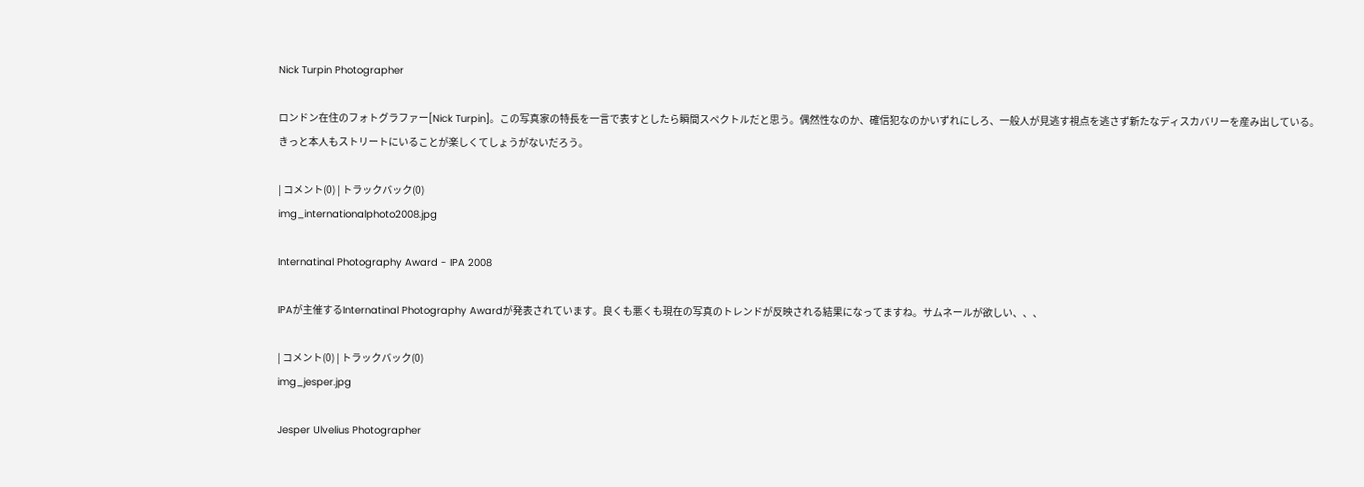Nick Turpin Photographer

ロンドン在住のフォトグラファー[Nick Turpin]。この写真家の特長を一言で表すとしたら瞬間スペクトルだと思う。偶然性なのか、確信犯なのかいずれにしろ、一般人が見逃す視点を逃さず新たなディスカバリーを産み出している。きっと本人もストリートにいることが楽しくてしょうがないだろう。

| コメント(0) | トラックバック(0)
img_internationalphoto2008.jpg

Internatinal Photography Award - IPA 2008

IPAが主催するInternatinal Photography Awardが発表されています。良くも悪くも現在の写真のトレンドが反映される結果になってますね。サムネールが欲しい、、、

| コメント(0) | トラックバック(0)
img_jesper.jpg

Jesper Ulvelius Photographer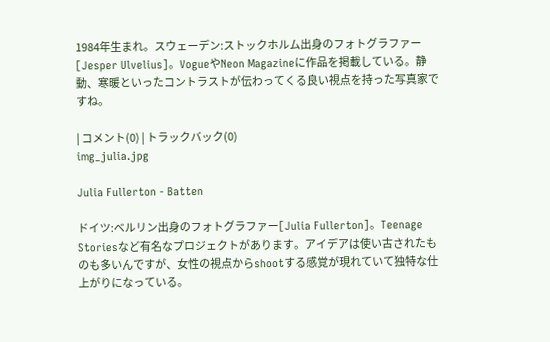1984年生まれ。スウェーデン:ストックホルム出身のフォトグラファー[Jesper Ulvelius]。VogueやNeon Magazineに作品を掲載している。静動、寒暖といったコントラストが伝わってくる良い視点を持った写真家ですね。

| コメント(0) | トラックバック(0)
img_julia.jpg

Julia Fullerton - Batten

ドイツ:ベルリン出身のフォトグラファー[Julia Fullerton]。Teenage Storiesなど有名なプロジェクトがあります。アイデアは使い古されたものも多いんですが、女性の視点からshootする感覚が現れていて独特な仕上がりになっている。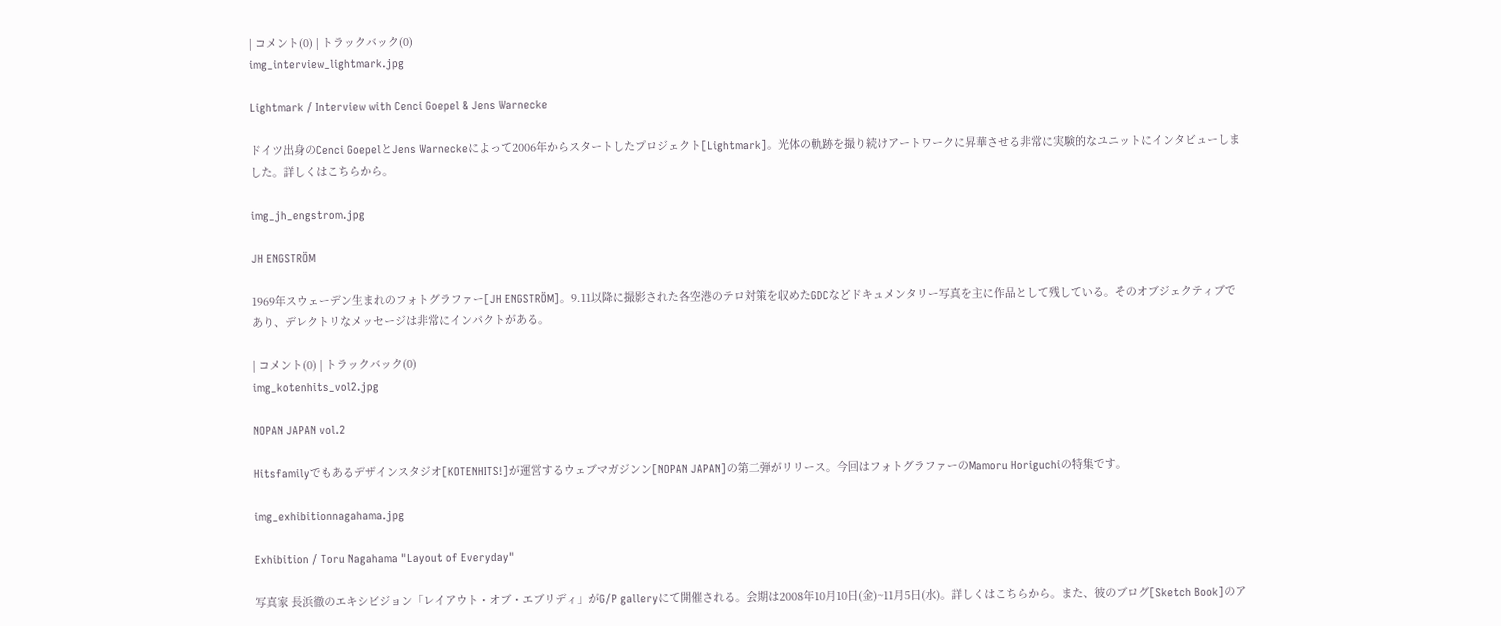| コメント(0) | トラックバック(0)
img_interview_lightmark.jpg

Lightmark / Interview with Cenci Goepel & Jens Warnecke

ドイツ出身のCenci GoepelとJens Warneckeによって2006年からスタートしたプロジェクト[Lightmark]。光体の軌跡を撮り続けアートワークに昇華させる非常に実験的なユニットにインタビューしました。詳しくはこちらから。

img_jh_engstrom.jpg

JH ENGSTRÖM

1969年スウェーデン生まれのフォトグラファー[JH ENGSTRÖM]。9.11以降に撮影された各空港のテロ対策を収めたGDCなどドキュメンタリー写真を主に作品として残している。そのオブジェクティブであり、デレクトリなメッセージは非常にインパクトがある。

| コメント(0) | トラックバック(0)
img_kotenhits_vol2.jpg

NOPAN JAPAN vol.2

Hitsfamilyでもあるデザインスタジオ[KOTENHITS!]が運営するウェブマガジンン[NOPAN JAPAN]の第二弾がリリース。今回はフォトグラファーのMamoru Horiguchiの特集です。

img_exhibitionnagahama.jpg

Exhibition / Toru Nagahama "Layout of Everyday"

写真家 長浜徹のエキシビジョン「レイアウト・オブ・エブリディ」がG/P galleryにて開催される。会期は2008年10月10日(金)~11月5日(水)。詳しくはこちらから。また、彼のブログ[Sketch Book]のア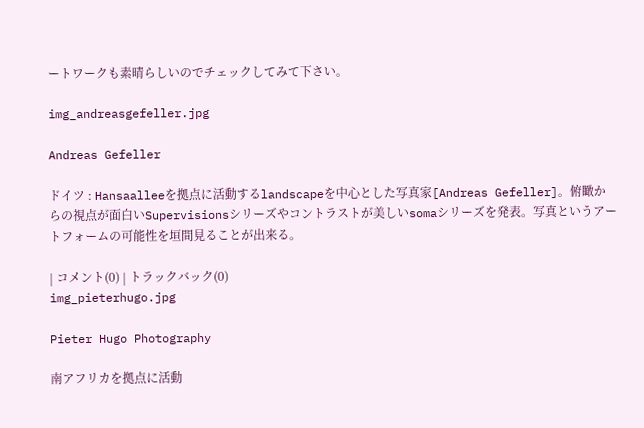ートワークも素晴らしいのでチェックしてみて下さい。

img_andreasgefeller.jpg

Andreas Gefeller

ドイツ : Hansaalleeを拠点に活動するlandscapeを中心とした写真家[Andreas Gefeller]。俯瞰からの視点が面白いSupervisionsシリーズやコントラストが美しいsomaシリーズを発表。写真というアートフォームの可能性を垣間見ることが出来る。

| コメント(0) | トラックバック(0)
img_pieterhugo.jpg

Pieter Hugo Photography

南アフリカを拠点に活動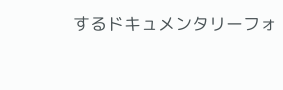するドキュメンタリーフォ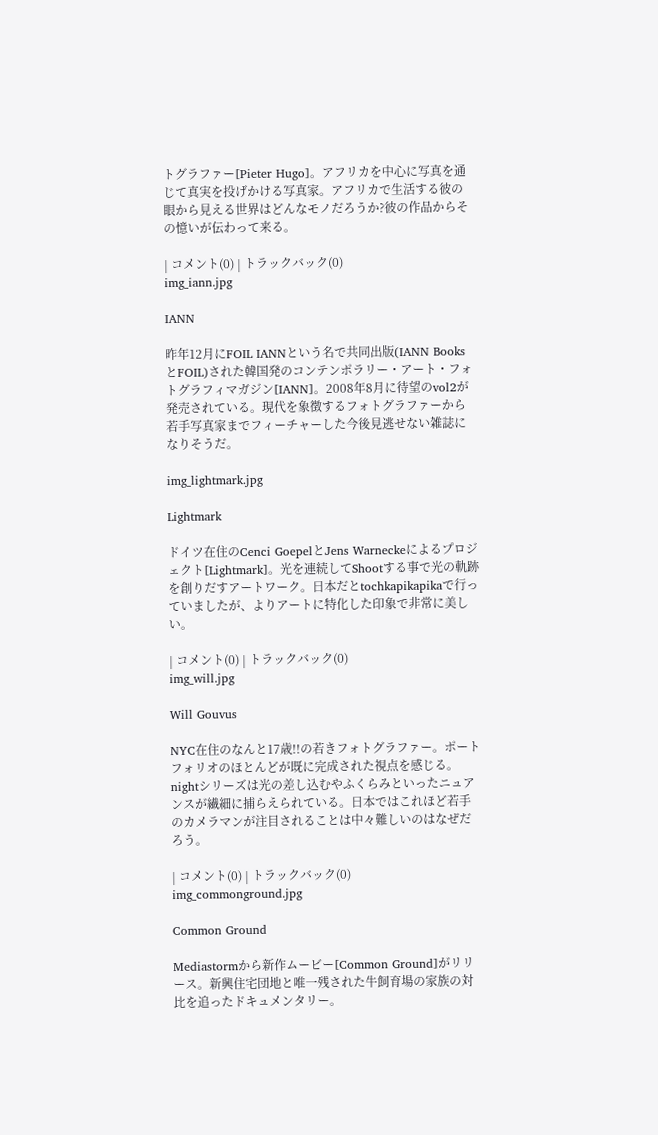トグラファー[Pieter Hugo]。アフリカを中心に写真を通じて真実を投げかける写真家。アフリカで生活する彼の眼から見える世界はどんなモノだろうか?彼の作品からその憶いが伝わって来る。

| コメント(0) | トラックバック(0)
img_iann.jpg

IANN

昨年12月にFOIL IANNという名で共同出版(IANN BooksとFOIL)された韓国発のコンテンポラリー・アート・フォトグラフィマガジン[IANN]。2008年8月に待望のvol2が発売されている。現代を象徴するフォトグラファーから若手写真家までフィーチャーした今後見逃せない雑誌になりそうだ。

img_lightmark.jpg

Lightmark

ドイツ在住のCenci GoepelとJens Warneckeによるプロジェクト[Lightmark]。光を連続してShootする事で光の軌跡を創りだすアートワーク。日本だとtochkapikapikaで行っていましたが、よりアートに特化した印象で非常に美しい。

| コメント(0) | トラックバック(0)
img_will.jpg

Will Gouvus

NYC在住のなんと17歳!!の若きフォトグラファー。ポートフォリオのほとんどが既に完成された視点を感じる。nightシリーズは光の差し込むやふくらみといったニュアンスが繊細に捕らえられている。日本ではこれほど若手のカメラマンが注目されることは中々難しいのはなぜだろう。

| コメント(0) | トラックバック(0)
img_commonground.jpg

Common Ground

Mediastormから新作ムービー[Common Ground]がリリース。新興住宅団地と唯一残された牛飼育場の家族の対比を追ったドキュメンタリー。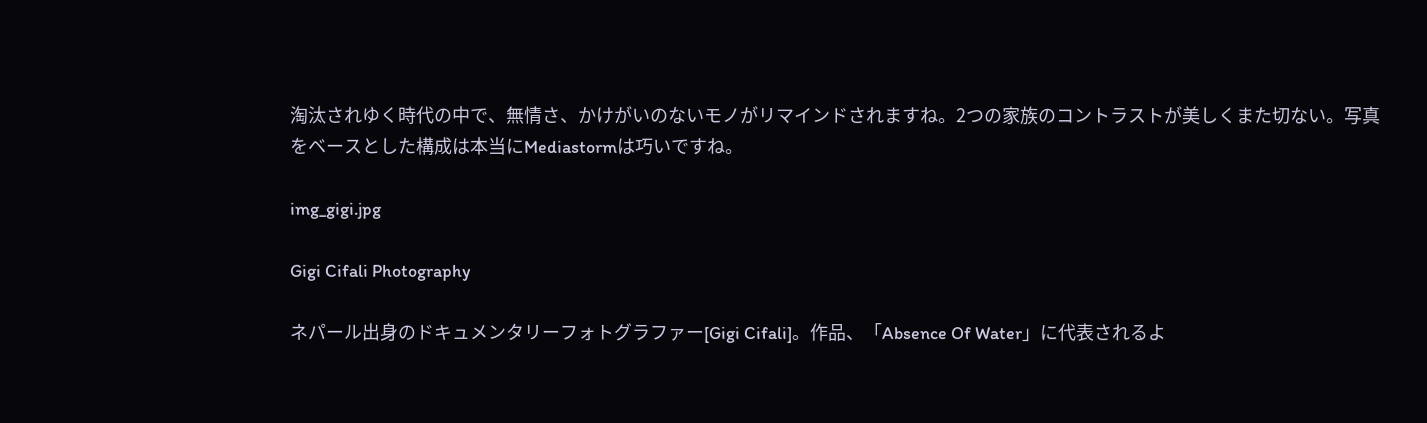淘汰されゆく時代の中で、無情さ、かけがいのないモノがリマインドされますね。2つの家族のコントラストが美しくまた切ない。写真をベースとした構成は本当にMediastormは巧いですね。

img_gigi.jpg

Gigi Cifali Photography

ネパール出身のドキュメンタリーフォトグラファー[Gigi Cifali]。作品、「Absence Of Water」に代表されるよ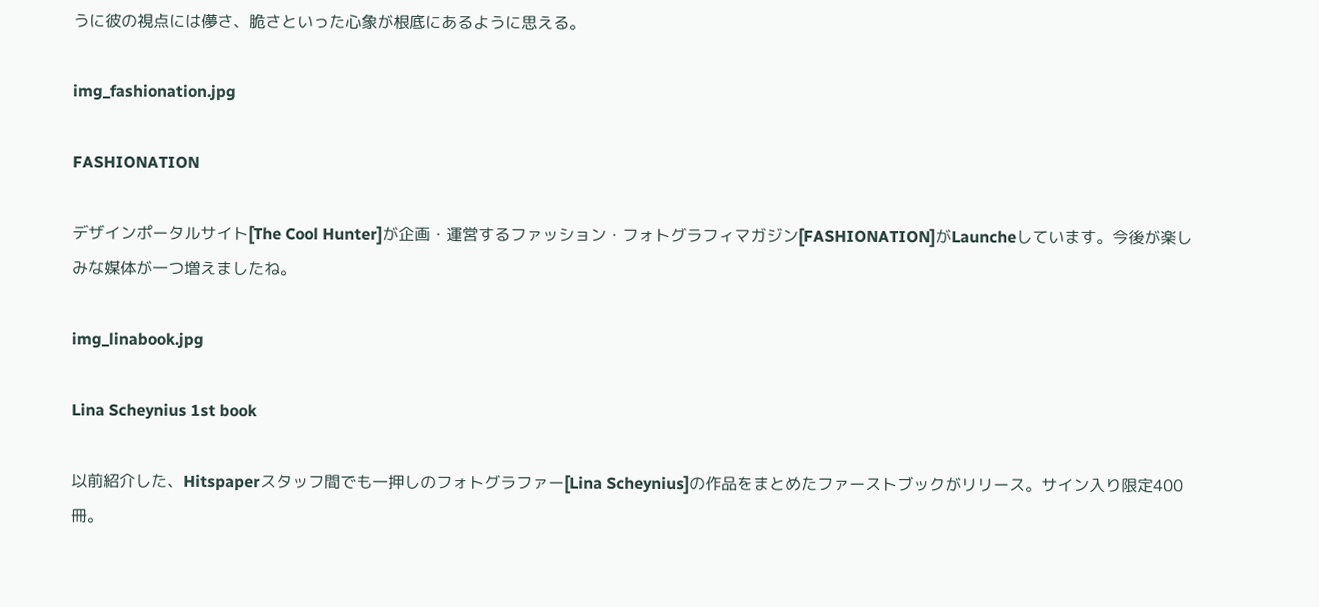うに彼の視点には儚さ、脆さといった心象が根底にあるように思える。

img_fashionation.jpg

FASHIONATION

デザインポータルサイト[The Cool Hunter]が企画・運営するファッション・フォトグラフィマガジン[FASHIONATION]がLauncheしています。今後が楽しみな媒体が一つ増えましたね。

img_linabook.jpg

Lina Scheynius 1st book

以前紹介した、Hitspaperスタッフ間でも一押しのフォトグラファー[Lina Scheynius]の作品をまとめたファーストブックがリリース。サイン入り限定400冊。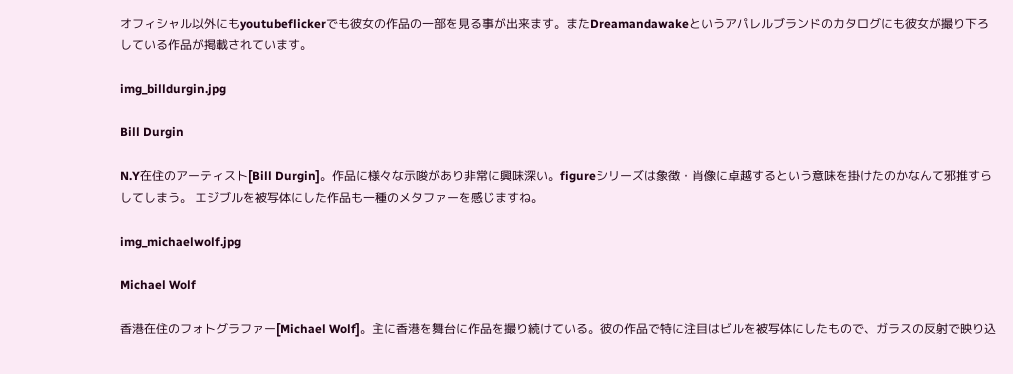オフィシャル以外にもyoutubeflickerでも彼女の作品の一部を見る事が出来ます。またDreamandawakeというアパレルブランドのカタログにも彼女が撮り下ろしている作品が掲載されています。

img_billdurgin.jpg

Bill Durgin

N.Y在住のアーティスト[Bill Durgin]。作品に様々な示唆があり非常に興味深い。figureシリーズは象徴・肖像に卓越するという意味を掛けたのかなんて邪推すらしてしまう。 エジブルを被写体にした作品も一種のメタファーを感じますね。

img_michaelwolf.jpg

Michael Wolf

香港在住のフォトグラファー[Michael Wolf]。主に香港を舞台に作品を撮り続けている。彼の作品で特に注目はビルを被写体にしたもので、ガラスの反射で映り込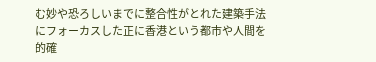む妙や恐ろしいまでに整合性がとれた建築手法にフォーカスした正に香港という都市や人間を的確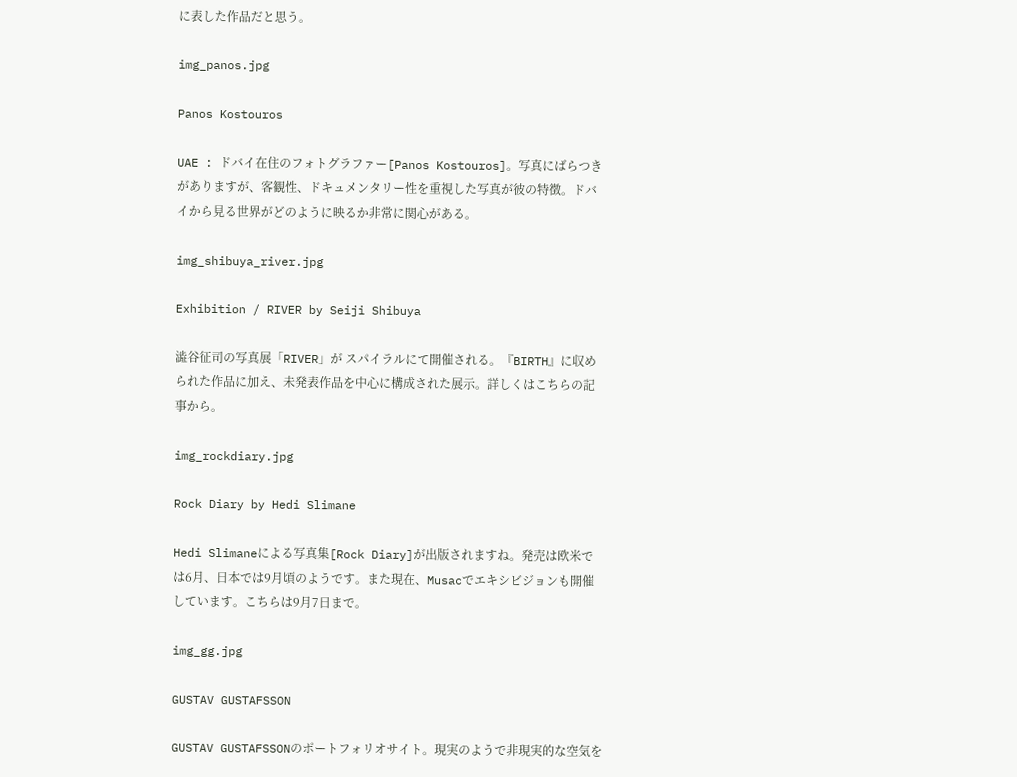に表した作品だと思う。

img_panos.jpg

Panos Kostouros

UAE : ドバイ在住のフォトグラファー[Panos Kostouros]。写真にばらつきがありますが、客観性、ドキュメンタリー性を重視した写真が彼の特徴。ドバイから見る世界がどのように映るか非常に関心がある。

img_shibuya_river.jpg

Exhibition / RIVER by Seiji Shibuya

澁谷征司の写真展「RIVER」が スパイラルにて開催される。『BIRTH』に収められた作品に加え、未発表作品を中心に構成された展示。詳しくはこちらの記事から。

img_rockdiary.jpg

Rock Diary by Hedi Slimane

Hedi Slimaneによる写真集[Rock Diary]が出版されますね。発売は欧米では6月、日本では9月頃のようです。また現在、Musacでエキシビジョンも開催しています。こちらは9月7日まで。

img_gg.jpg

GUSTAV GUSTAFSSON

GUSTAV GUSTAFSSONのポートフォリオサイト。現実のようで非現実的な空気を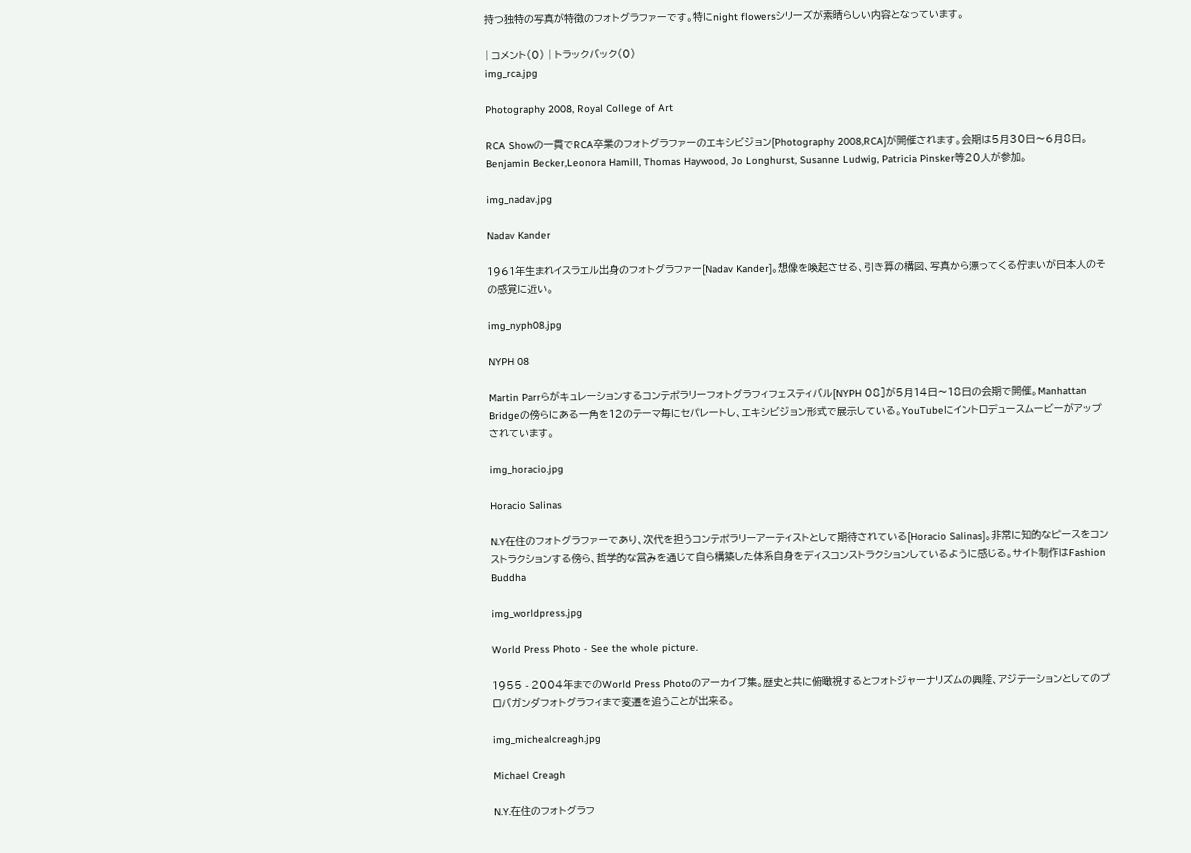持つ独特の写真が特徴のフォトグラファーです。特にnight flowersシリーズが素晴らしい内容となっています。

| コメント(0) | トラックバック(0)
img_rca.jpg

Photography 2008, Royal College of Art

RCA Showの一貫でRCA卒業のフォトグラファーのエキシビジョン[Photography 2008,RCA]が開催されます。会期は5月30日〜6月8日。Benjamin Becker,Leonora Hamill, Thomas Haywood, Jo Longhurst, Susanne Ludwig, Patricia Pinsker等20人が参加。

img_nadav.jpg

Nadav Kander

1961年生まれイスラエル出身のフォトグラファー[Nadav Kander]。想像を喚起させる、引き算の構図、写真から漂ってくる佇まいが日本人のその感覚に近い。

img_nyph08.jpg

NYPH 08

Martin Parrらがキュレーションするコンテポラリーフォトグラフィフェスティバル[NYPH 08]が5月14日〜18日の会期で開催。Manhattan Bridgeの傍らにある一角を12のテーマ毎にセパレートし、エキシビジョン形式で展示している。YouTubeにイントロデュースムービーがアップされています。

img_horacio.jpg

Horacio Salinas

N.Y在住のフォトグラファーであり、次代を担うコンテポラリーアーティストとして期待されている[Horacio Salinas]。非常に知的なピースをコンストラクションする傍ら、哲学的な営みを通じて自ら構築した体系自身をディスコンストラクションしているように感じる。サイト制作はFashion Buddha

img_worldpress.jpg

World Press Photo - See the whole picture.

1955 - 2004年までのWorld Press Photoのアーカイブ集。歴史と共に俯瞰視するとフォトジャーナリズムの興隆、アジテーションとしてのプロバガンダフォトグラフィまで変遷を追うことが出来る。

img_michealcreagh.jpg

Michael Creagh

N.Y.在住のフォトグラフ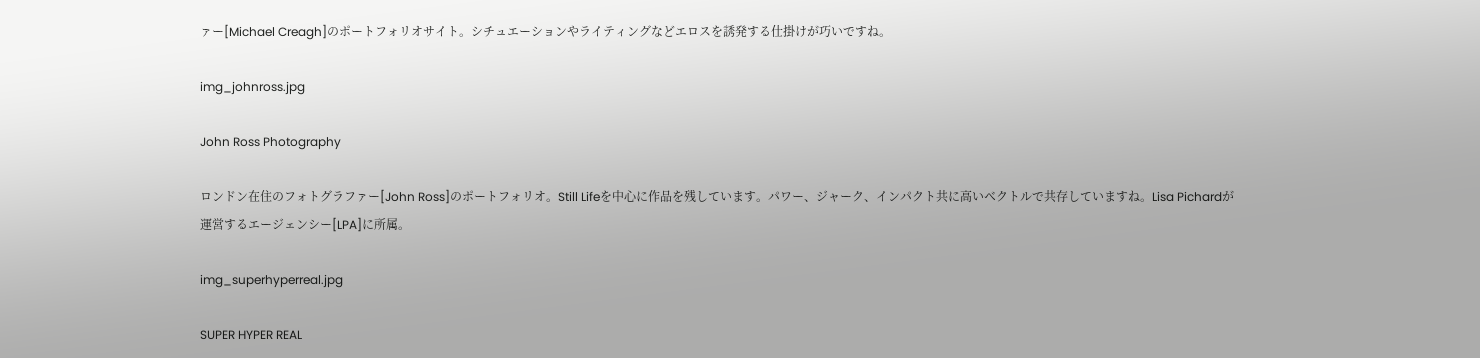ァー[Michael Creagh]のポートフォリオサイト。シチュエーションやライティングなどエロスを誘発する仕掛けが巧いですね。

img_johnross.jpg

John Ross Photography

ロンドン在住のフォトグラファー[John Ross]のポートフォリオ。Still Lifeを中心に作品を残しています。パワー、ジャーク、インパクト共に高いベクトルで共存していますね。Lisa Pichardが運営するエージェンシー[LPA]に所属。

img_superhyperreal.jpg

SUPER HYPER REAL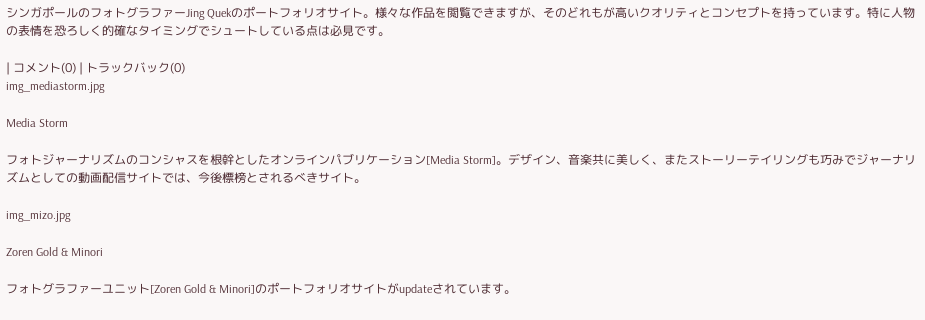シンガポールのフォトグラファーJing Quekのポートフォリオサイト。様々な作品を閲覧できますが、そのどれもが高いクオリティとコンセプトを持っています。特に人物の表情を恐ろしく的確なタイミングでシュートしている点は必見です。

| コメント(0) | トラックバック(0)
img_mediastorm.jpg

Media Storm

フォトジャーナリズムのコンシャスを根幹としたオンラインパブリケーション[Media Storm]。デザイン、音楽共に美しく、またストーリーテイリングも巧みでジャーナリズムとしての動画配信サイトでは、今後標榜とされるべきサイト。

img_mizo.jpg

Zoren Gold & Minori

フォトグラファーユニット[Zoren Gold & Minori]のポートフォリオサイトがupdateされています。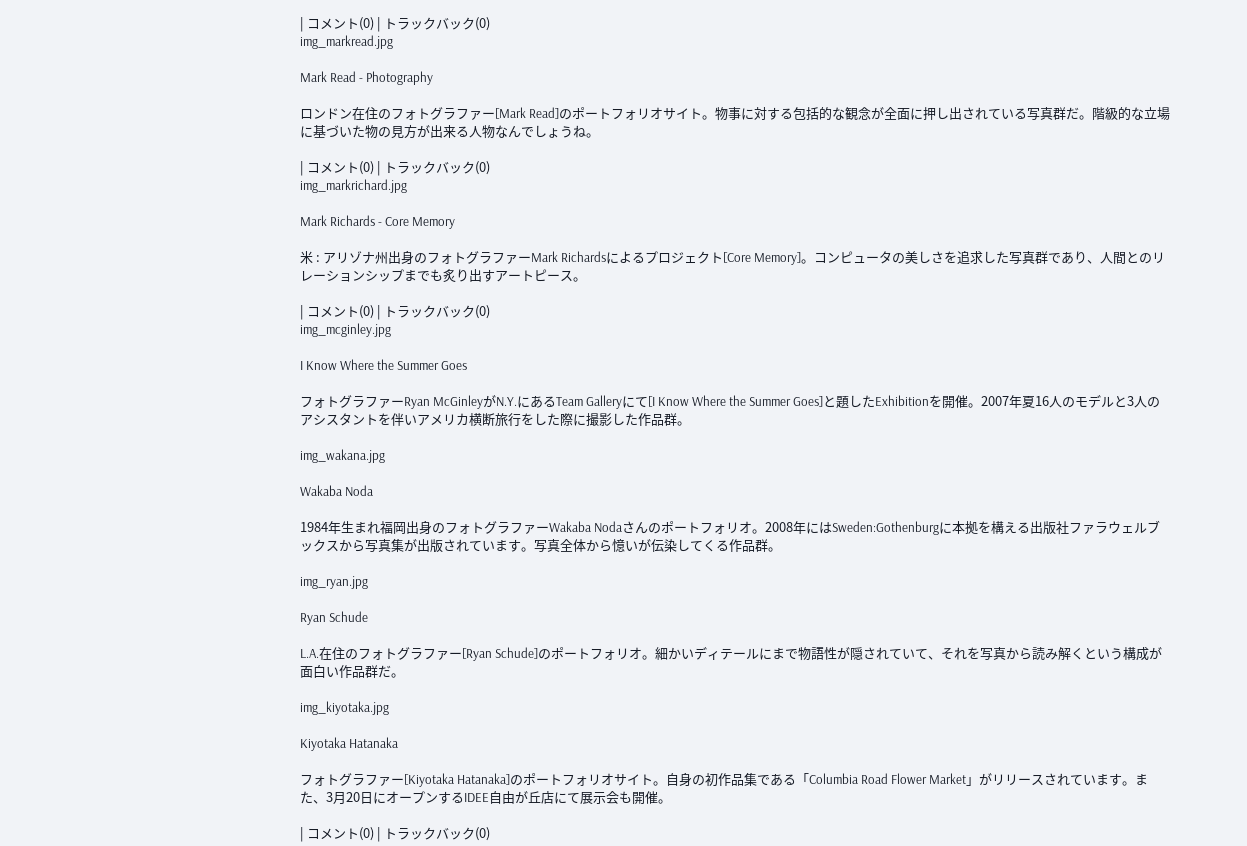| コメント(0) | トラックバック(0)
img_markread.jpg

Mark Read - Photography

ロンドン在住のフォトグラファー[Mark Read]のポートフォリオサイト。物事に対する包括的な観念が全面に押し出されている写真群だ。階級的な立場に基づいた物の見方が出来る人物なんでしょうね。

| コメント(0) | トラックバック(0)
img_markrichard.jpg

Mark Richards - Core Memory

米 : アリゾナ州出身のフォトグラファーMark Richardsによるプロジェクト[Core Memory]。コンピュータの美しさを追求した写真群であり、人間とのリレーションシップまでも炙り出すアートピース。

| コメント(0) | トラックバック(0)
img_mcginley.jpg

I Know Where the Summer Goes

フォトグラファーRyan McGinleyがN.Y.にあるTeam Galleryにて[I Know Where the Summer Goes]と題したExhibitionを開催。2007年夏16人のモデルと3人のアシスタントを伴いアメリカ横断旅行をした際に撮影した作品群。

img_wakana.jpg

Wakaba Noda

1984年生まれ福岡出身のフォトグラファーWakaba Nodaさんのポートフォリオ。2008年にはSweden:Gothenburgに本拠を構える出版社ファラウェルブックスから写真集が出版されています。写真全体から憶いが伝染してくる作品群。

img_ryan.jpg

Ryan Schude

L.A.在住のフォトグラファー[Ryan Schude]のポートフォリオ。細かいディテールにまで物語性が隠されていて、それを写真から読み解くという構成が面白い作品群だ。

img_kiyotaka.jpg

Kiyotaka Hatanaka

フォトグラファー[Kiyotaka Hatanaka]のポートフォリオサイト。自身の初作品集である「Columbia Road Flower Market」がリリースされています。また、3月20日にオープンするIDEE自由が丘店にて展示会も開催。

| コメント(0) | トラックバック(0)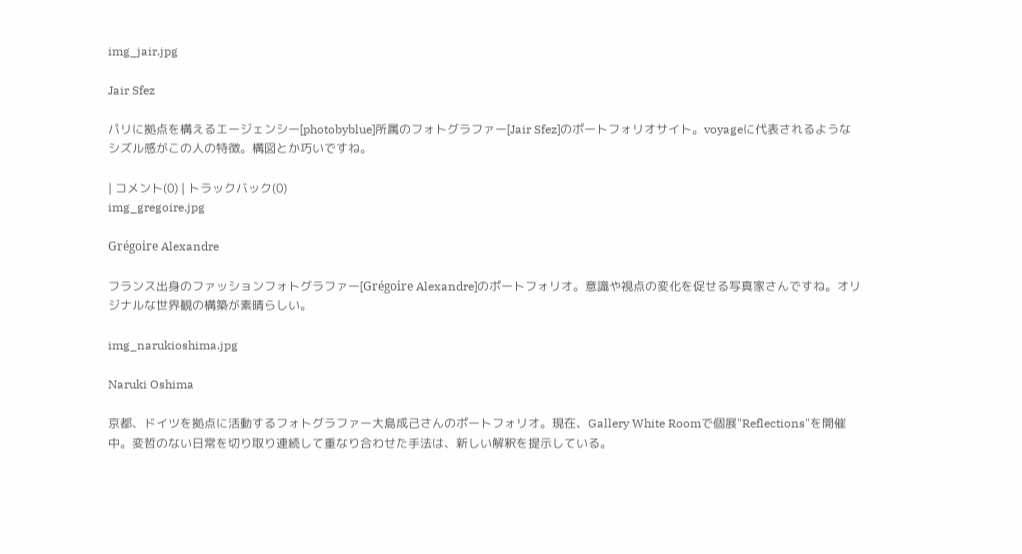img_jair.jpg

Jair Sfez

パリに拠点を構えるエージェンシー[photobyblue]所属のフォトグラファー[Jair Sfez]のポートフォリオサイト。voyageに代表されるようなシズル感がこの人の特徴。構図とか巧いですね。

| コメント(0) | トラックバック(0)
img_gregoire.jpg

Grégoire Alexandre

フランス出身のファッションフォトグラファー[Grégoire Alexandre]のポートフォリオ。意識や視点の変化を促せる写真家さんですね。オリジナルな世界観の構築が素晴らしい。

img_narukioshima.jpg

Naruki Oshima

京都、ドイツを拠点に活動するフォトグラファー大島成己さんのポートフォリオ。現在、Gallery White Roomで個展"Reflections"を開催中。変哲のない日常を切り取り連続して重なり合わせた手法は、新しい解釈を提示している。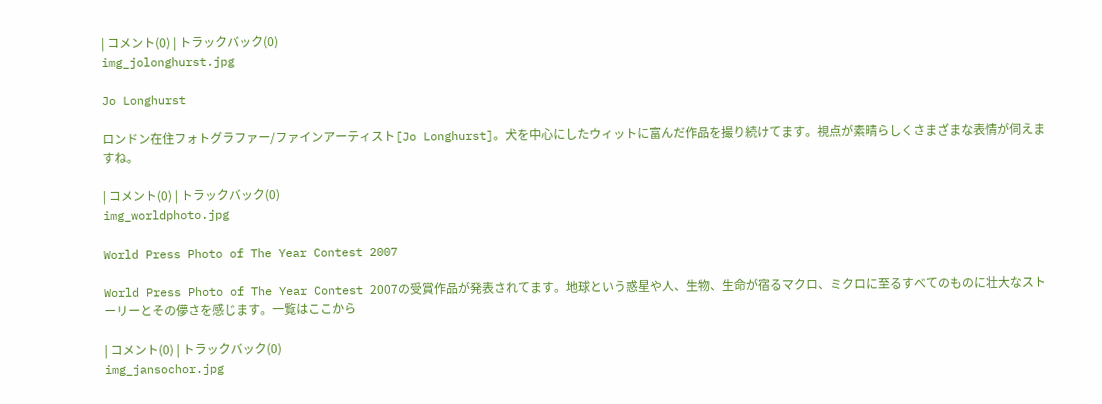| コメント(0) | トラックバック(0)
img_jolonghurst.jpg

Jo Longhurst

ロンドン在住フォトグラファー/ファインアーティスト[Jo Longhurst]。犬を中心にしたウィットに富んだ作品を撮り続けてます。視点が素晴らしくさまざまな表情が伺えますね。

| コメント(0) | トラックバック(0)
img_worldphoto.jpg

World Press Photo of The Year Contest 2007

World Press Photo of The Year Contest 2007の受賞作品が発表されてます。地球という惑星や人、生物、生命が宿るマクロ、ミクロに至るすべてのものに壮大なストーリーとその儚さを感じます。一覧はここから

| コメント(0) | トラックバック(0)
img_jansochor.jpg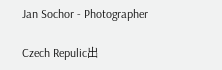Jan Sochor - Photographer

Czech Repulic出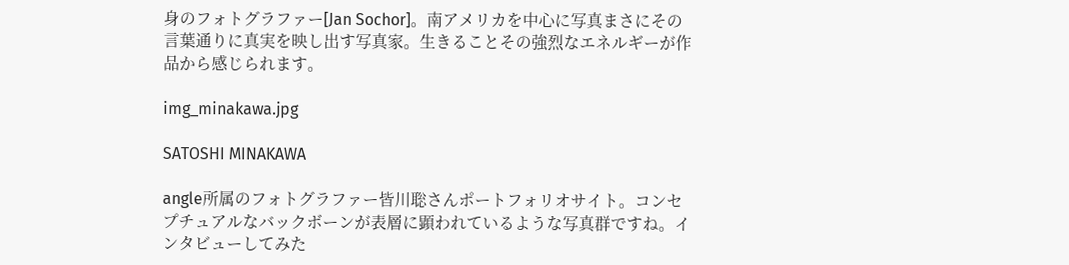身のフォトグラファー[Jan Sochor]。南アメリカを中心に写真まさにその言葉通りに真実を映し出す写真家。生きることその強烈なエネルギーが作品から感じられます。

img_minakawa.jpg

SATOSHI MINAKAWA

angle所属のフォトグラファー皆川聡さんポートフォリオサイト。コンセプチュアルなバックボーンが表層に顕われているような写真群ですね。インタビューしてみた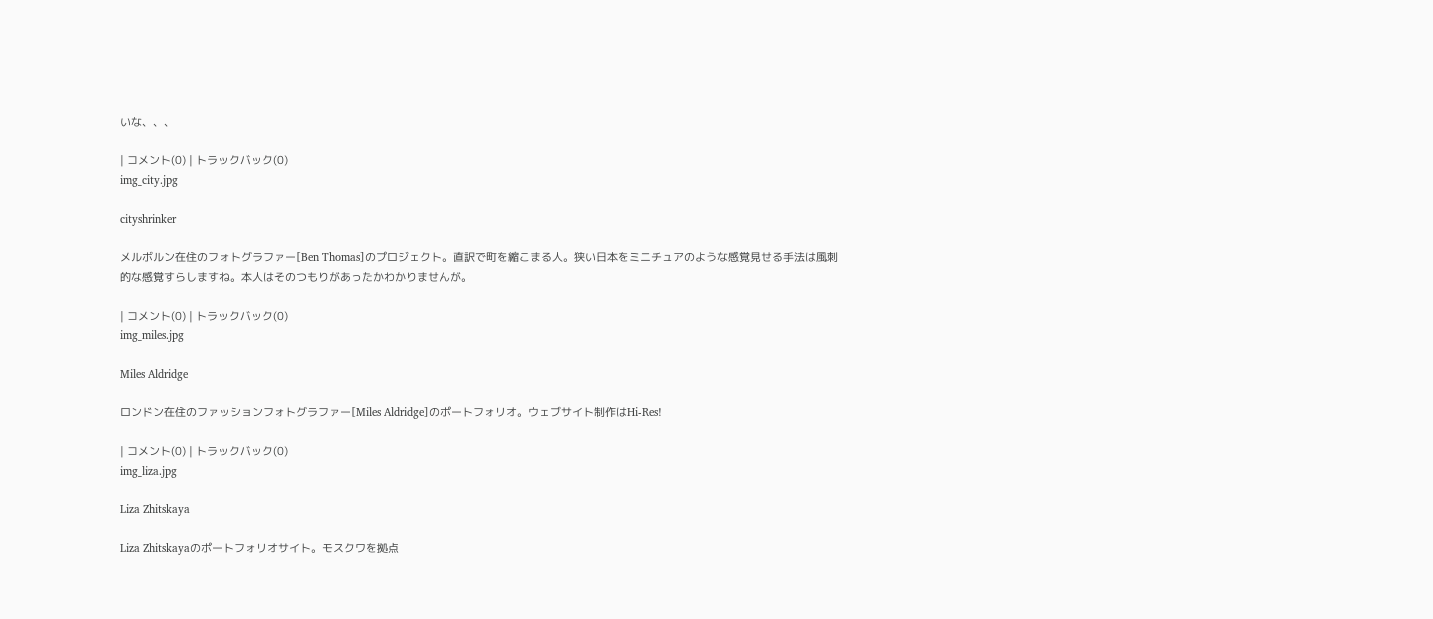いな、、、

| コメント(0) | トラックバック(0)
img_city.jpg

cityshrinker

メルボルン在住のフォトグラファー[Ben Thomas]のプロジェクト。直訳で町を縮こまる人。狭い日本をミニチュアのような感覚見せる手法は風刺的な感覚すらしますね。本人はそのつもりがあったかわかりませんが。

| コメント(0) | トラックバック(0)
img_miles.jpg

Miles Aldridge

ロンドン在住のファッションフォトグラファー[Miles Aldridge]のポートフォリオ。ウェブサイト制作はHi-Res!

| コメント(0) | トラックバック(0)
img_liza.jpg

Liza Zhitskaya

Liza Zhitskayaのポートフォリオサイト。モスクワを拠点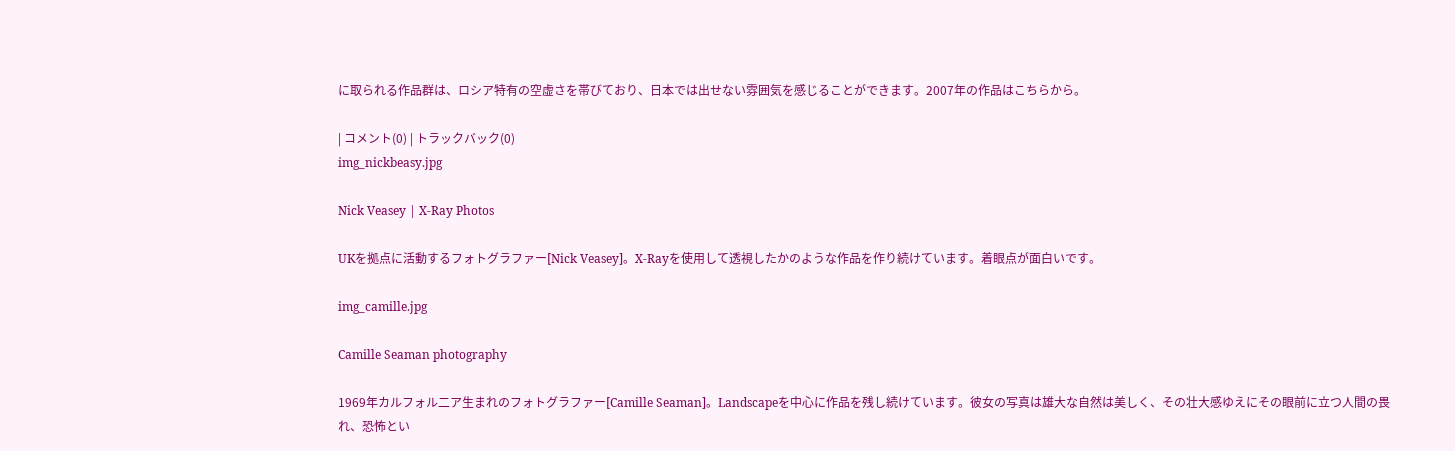に取られる作品群は、ロシア特有の空虚さを帯びており、日本では出せない雰囲気を感じることができます。2007年の作品はこちらから。

| コメント(0) | トラックバック(0)
img_nickbeasy.jpg

Nick Veasey | X-Ray Photos

UKを拠点に活動するフォトグラファー[Nick Veasey]。X-Rayを使用して透視したかのような作品を作り続けています。着眼点が面白いです。

img_camille.jpg

Camille Seaman photography

1969年カルフォル二ア生まれのフォトグラファー[Camille Seaman]。Landscapeを中心に作品を残し続けています。彼女の写真は雄大な自然は美しく、その壮大感ゆえにその眼前に立つ人間の畏れ、恐怖とい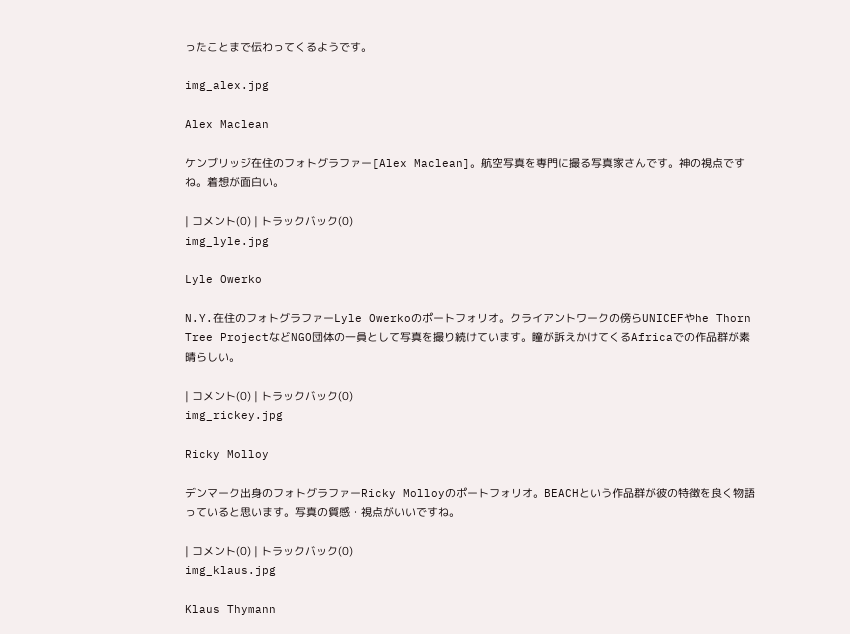ったことまで伝わってくるようです。

img_alex.jpg

Alex Maclean

ケンブリッジ在住のフォトグラファー[Alex Maclean]。航空写真を専門に撮る写真家さんです。神の視点ですね。着想が面白い。

| コメント(0) | トラックバック(0)
img_lyle.jpg

Lyle Owerko

N.Y.在住のフォトグラファーLyle Owerkoのポートフォリオ。クライアントワークの傍らUNICEFやhe Thorn Tree ProjectなどNGO団体の一員として写真を撮り続けています。瞳が訴えかけてくるAfricaでの作品群が素晴らしい。

| コメント(0) | トラックバック(0)
img_rickey.jpg

Ricky Molloy

デンマーク出身のフォトグラファーRicky Molloyのポートフォリオ。BEACHという作品群が彼の特徴を良く物語っていると思います。写真の質感・視点がいいですね。

| コメント(0) | トラックバック(0)
img_klaus.jpg

Klaus Thymann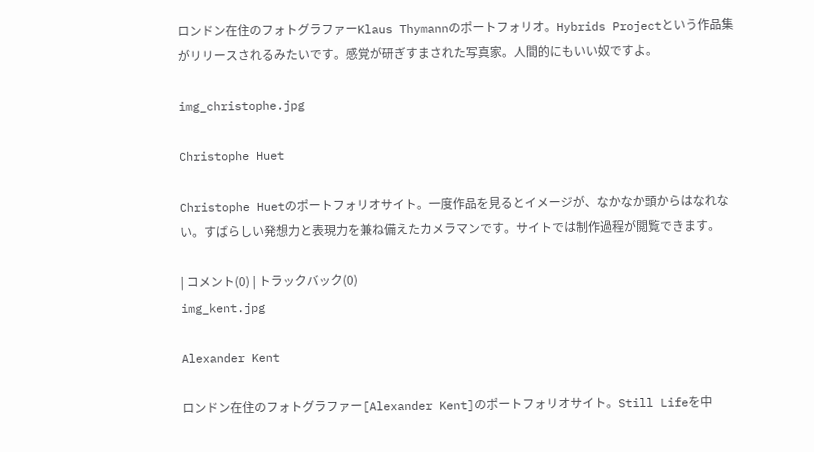ロンドン在住のフォトグラファーKlaus Thymannのポートフォリオ。Hybrids Projectという作品集がリリースされるみたいです。感覚が研ぎすまされた写真家。人間的にもいい奴ですよ。

img_christophe.jpg

Christophe Huet

Christophe Huetのポートフォリオサイト。一度作品を見るとイメージが、なかなか頭からはなれない。すばらしい発想力と表現力を兼ね備えたカメラマンです。サイトでは制作過程が閲覧できます。

| コメント(0) | トラックバック(0)
img_kent.jpg

Alexander Kent

ロンドン在住のフォトグラファー[Alexander Kent]のポートフォリオサイト。Still Lifeを中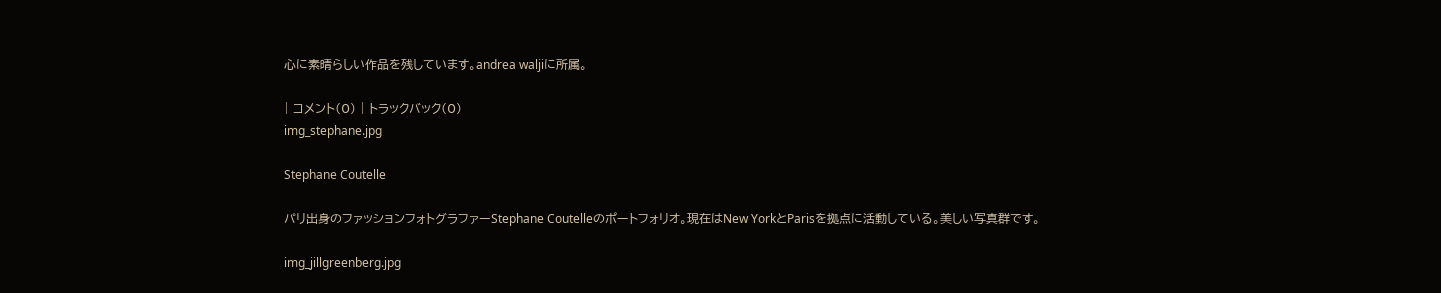心に素晴らしい作品を残しています。andrea waljiに所属。

| コメント(0) | トラックバック(0)
img_stephane.jpg

Stephane Coutelle

パリ出身のファッションフォトグラファーStephane Coutelleのポートフォリオ。現在はNew YorkとParisを拠点に活動している。美しい写真群です。

img_jillgreenberg.jpg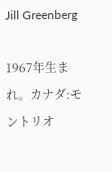Jill Greenberg

1967年生まれ。カナダ:モントリオ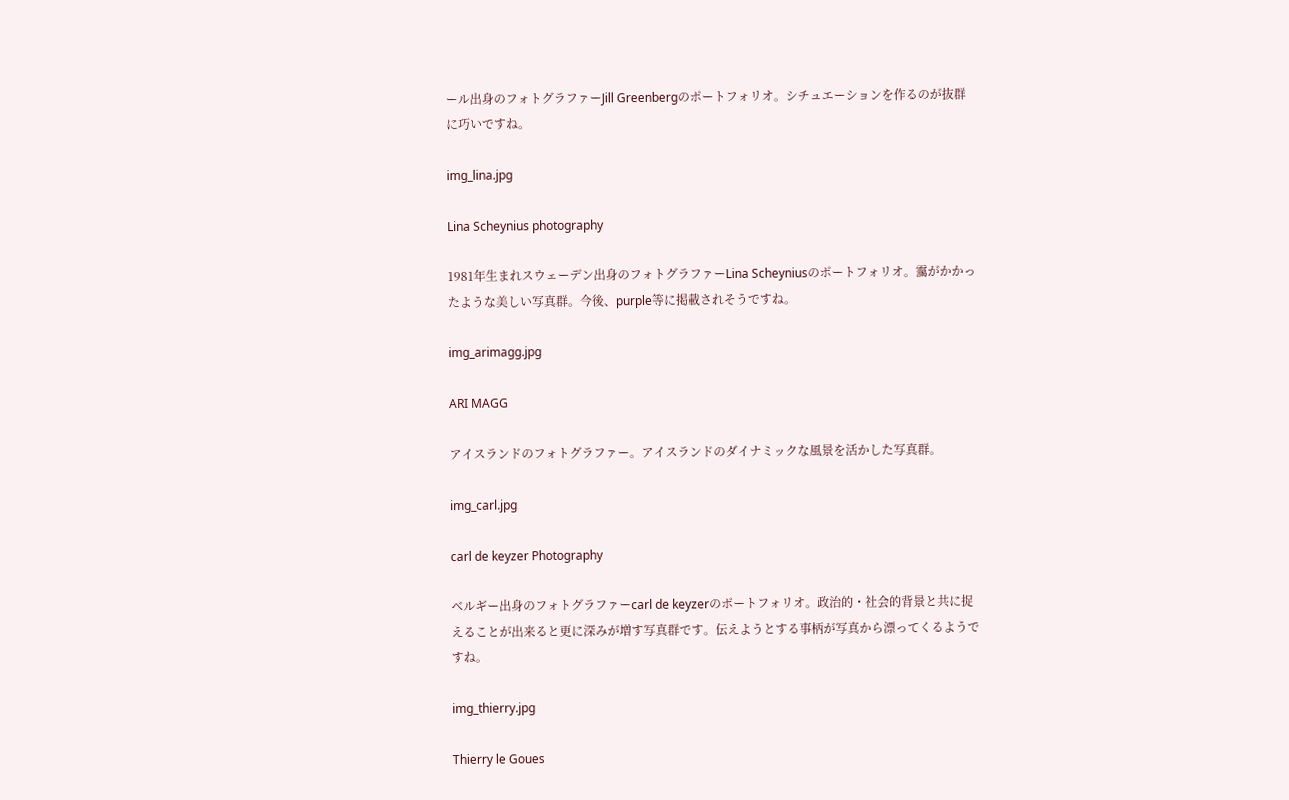ール出身のフォトグラファーJill Greenbergのポートフォリオ。シチュエーションを作るのが抜群に巧いですね。

img_lina.jpg

Lina Scheynius photography

1981年生まれスウェーデン出身のフォトグラファーLina Scheyniusのポートフォリオ。靄がかかったような美しい写真群。今後、purple等に掲載されそうですね。

img_arimagg.jpg

ARI MAGG

アイスランドのフォトグラファー。アイスランドのダイナミックな風景を活かした写真群。

img_carl.jpg

carl de keyzer Photography

ベルギー出身のフォトグラファーcarl de keyzerのポートフォリオ。政治的・社会的背景と共に捉えることが出来ると更に深みが増す写真群です。伝えようとする事柄が写真から漂ってくるようですね。

img_thierry.jpg

Thierry le Goues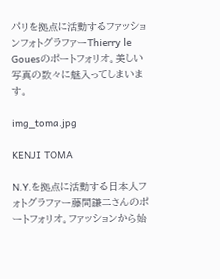パリを拠点に活動するファッションフォトグラファーThierry le Gouesのポートフォリオ。美しい写真の数々に魅入ってしまいます。

img_toma.jpg

KENJI TOMA

N.Y.を拠点に活動する日本人フォトグラファー藤間謙二さんのポートフォリオ。ファッションから始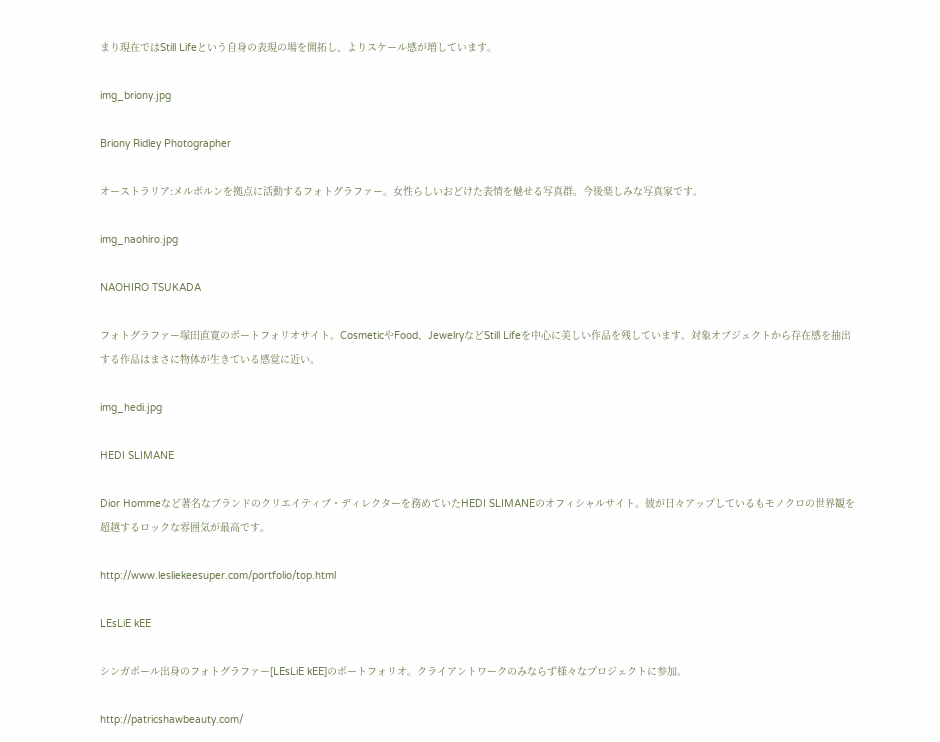まり現在ではStill Lifeという自身の表現の場を開拓し、よりスケール感が増しています。

img_briony.jpg

Briony Ridley Photographer

オーストラリア:メルボルンを拠点に活動するフォトグラファー。女性らしいおどけた表情を魅せる写真群。今後楽しみな写真家です。

img_naohiro.jpg

NAOHIRO TSUKADA

フォトグラファー塚田直寛のポートフォリオサイト。CosmeticやFood、JewelryなどStill Lifeを中心に美しい作品を残しています。対象オブジェクトから存在感を抽出する作品はまさに物体が生きている感覚に近い。

img_hedi.jpg

HEDI SLIMANE

Dior Hommeなど著名なブランドのクリエイティブ・ディレクターを務めていたHEDI SLIMANEのオフィシャルサイト。彼が日々アップしているもモノクロの世界観を超越するロックな雰囲気が最高です。

http://www.lesliekeesuper.com/portfolio/top.html

LEsLiE kEE

シンガポール出身のフォトグラファー[LEsLiE kEE]のポートフォリオ。クライアントワークのみならず様々なプロジェクトに参加。

http://patricshawbeauty.com/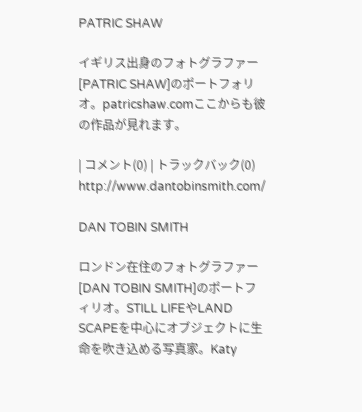PATRIC SHAW

イギリス出身のフォトグラファー[PATRIC SHAW]のポートフォリオ。patricshaw.comここからも彼の作品が見れます。

| コメント(0) | トラックバック(0)
http://www.dantobinsmith.com/

DAN TOBIN SMITH

ロンドン在住のフォトグラファー[DAN TOBIN SMITH]のポートフィリオ。STILL LIFEやLAND SCAPEを中心にオブジェクトに生命を吹き込める写真家。Katy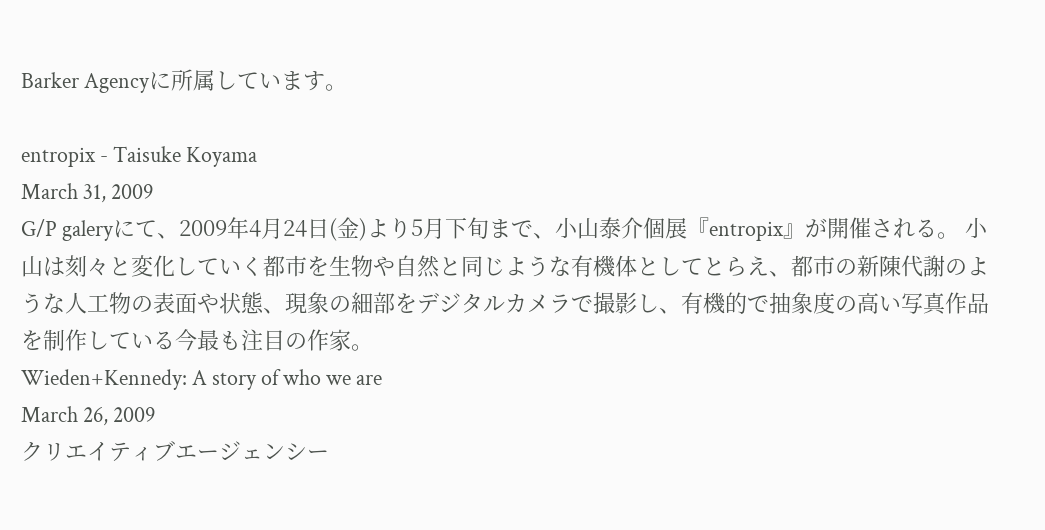Barker Agencyに所属しています。

entropix - Taisuke Koyama
March 31, 2009
G/P galeryにて、2009年4月24日(金)より5月下旬まで、小山泰介個展『entropix』が開催される。 小山は刻々と変化していく都市を生物や自然と同じような有機体としてとらえ、都市の新陳代謝のような人工物の表面や状態、現象の細部をデジタルカメラで撮影し、有機的で抽象度の高い写真作品を制作している今最も注目の作家。
Wieden+Kennedy: A story of who we are
March 26, 2009
クリエイティブエージェンシー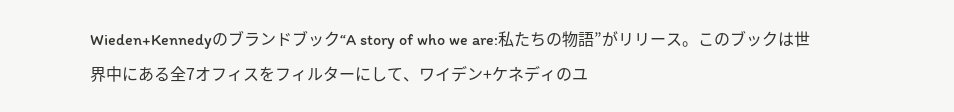Wieden+Kennedyのブランドブック“A story of who we are:私たちの物語”がリリース。このブックは世界中にある全7オフィスをフィルターにして、ワイデン+ケネディのユ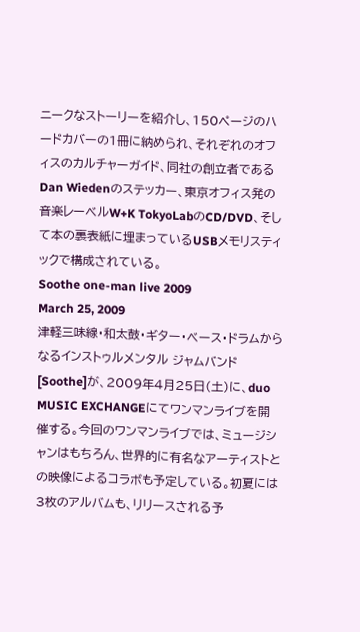ニークなストーリーを紹介し、150ページのハードカバーの1冊に納められ、それぞれのオフィスのカルチャーガイド、同社の創立者であるDan Wiedenのステッカー、東京オフィス発の音楽レーベルW+K TokyoLabのCD/DVD、そして本の裏表紙に埋まっているUSBメモリスティックで構成されている。
Soothe one-man live 2009
March 25, 2009
津軽三味線・和太鼓・ギター・ベース・ドラムからなるインストゥルメンタル ジャムバンド[Soothe]が、2009年4月25日(土)に、duo MUSIC EXCHANGEにてワンマンライブを開催する。今回のワンマンライブでは、ミュージシャンはもちろん、世界的に有名なアーティストとの映像によるコラボも予定している。初夏には3枚のアルバムも、リリースされる予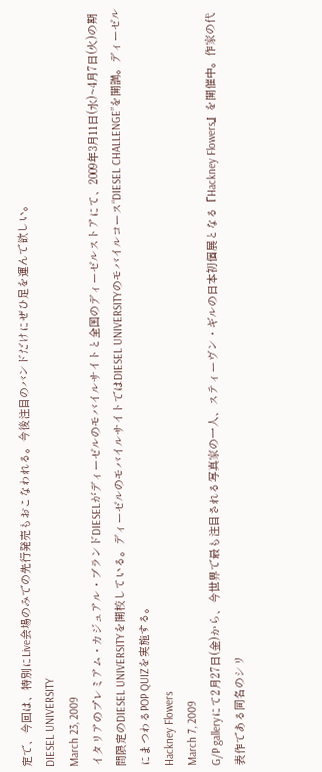定で、今回は、特別にLive会場のみでの先行発売もおこなわれる。今後注目のバンドだけにぜひ足を運んで欲しい。
DIESEL UNIVERSITY
March 23, 2009
イタリアのプレミアム・カジュアル・ブランドDIESELがディーゼルのモバイルサイトと全国のディーゼルストアにて、2009年3月11日(水)~4月7日(火)の期間限定のDIESEL UNIVERSITYを開校している。ディーゼルのモバイルサイトではDIESEL UNIVERSITYのモバイルコース“DIESEL CHALLENGE”を開講。ディーゼルにまつわるPOP QUIZを実施する。
Hackney Flowers
March 7, 2009
G/P galleryにて2月27日(金)から、今世界で最も注目される写真家の一人、スティーヴン・ギルの日本初個展となる『Hackney Flowers』を開催中。作家の代表作である同名のシリ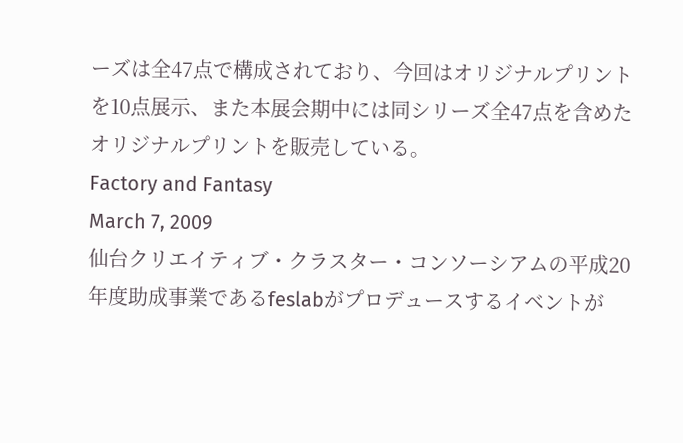ーズは全47点で構成されており、今回はオリジナルプリントを10点展示、また本展会期中には同シリーズ全47点を含めたオリジナルプリントを販売している。
Factory and Fantasy
March 7, 2009
仙台クリエイティブ・クラスター・コンソーシアムの平成20年度助成事業であるfeslabがプロデュースするイベントが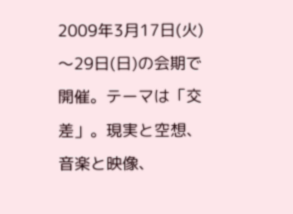2009年3月17日(火)〜29日(日)の会期で開催。テーマは「交差」。現実と空想、音楽と映像、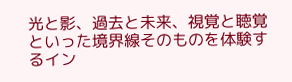光と影、過去と未来、視覚と聴覚といった境界線そのものを体験するイン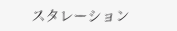スタレーション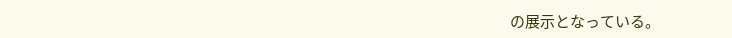の展示となっている。